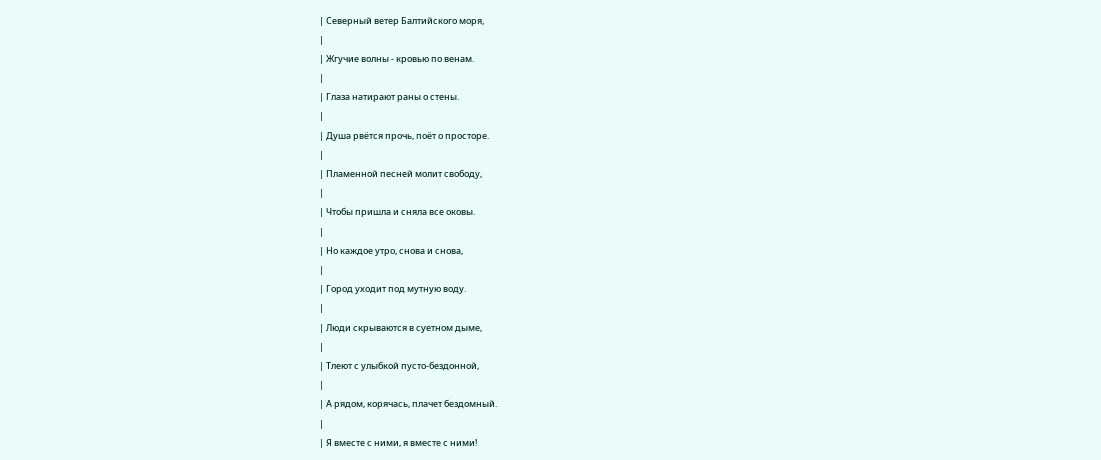| Северный ветер Балтийского моря,
|
| Жгучие волны - кровью по венам.
|
| Глаза натирают раны о стены.
|
| Душа рвётся прочь, поёт о просторе.
|
| Пламенной песней молит свободу,
|
| Чтобы пришла и сняла все оковы.
|
| Но каждое утро, снова и снова,
|
| Город уходит под мутную воду.
|
| Люди скрываются в суетном дыме,
|
| Тлеют с улыбкой пусто-бездонной,
|
| А рядом, корячась, плачет бездомный.
|
| Я вместе с ними, я вместе с ними!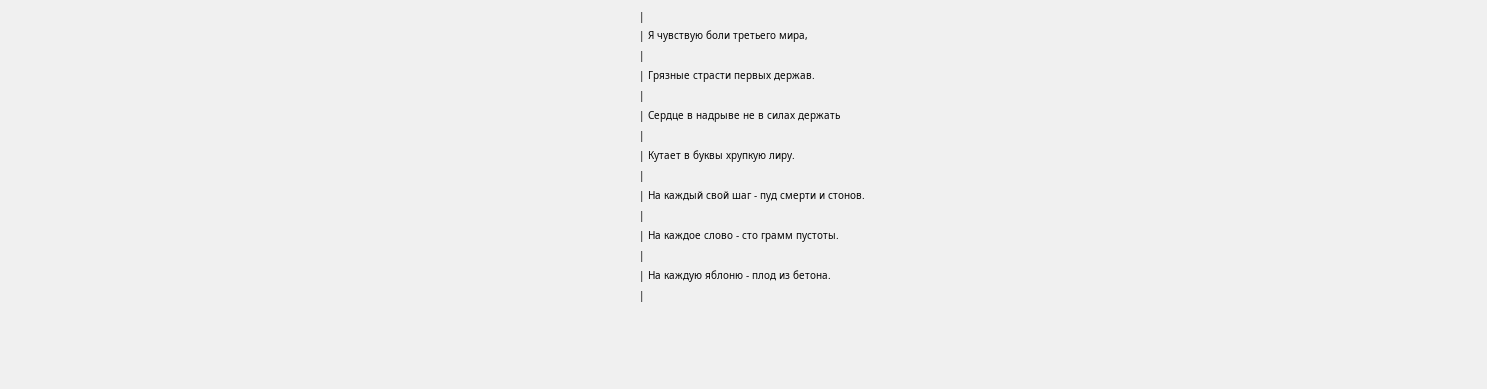|
| Я чувствую боли третьего мира,
|
| Грязные страсти первых держав.
|
| Сердце в надрыве не в силах держать
|
| Кутает в буквы хрупкую лиру.
|
| На каждый свой шаг - пуд смерти и стонов.
|
| На каждое слово - сто грамм пустоты.
|
| На каждую яблоню - плод из бетона.
|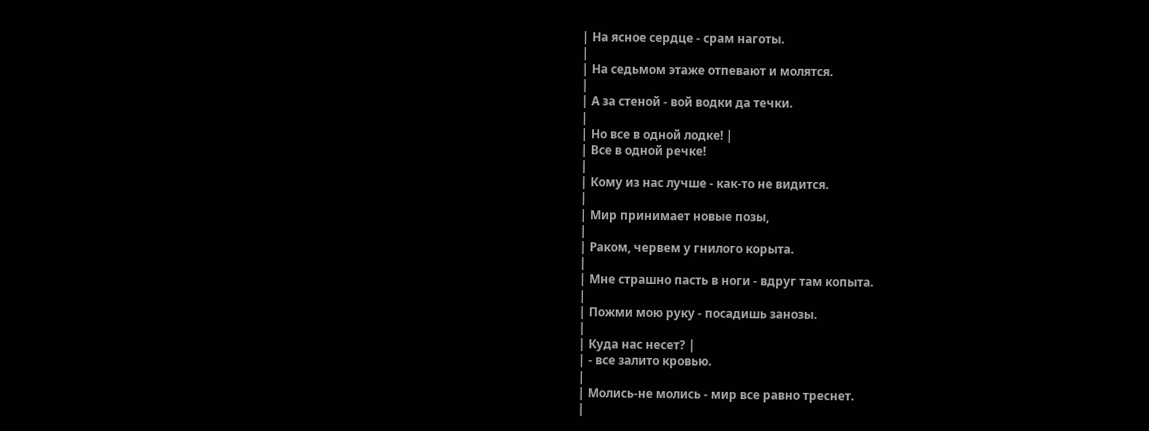| На ясное сердце - срам наготы.
|
| На седьмом этаже отпевают и молятся.
|
| А за стеной - вой водки да течки.
|
| Но все в одной лодке! |
| Все в одной речке!
|
| Кому из нас лучше - как-то не видится.
|
| Мир принимает новые позы,
|
| Раком, червем у гнилого корыта.
|
| Мне страшно пасть в ноги - вдруг там копыта.
|
| Пожми мою руку - посадишь занозы.
|
| Куда нас несет? |
| - все залито кровью.
|
| Молись-не молись - мир все равно треснет.
|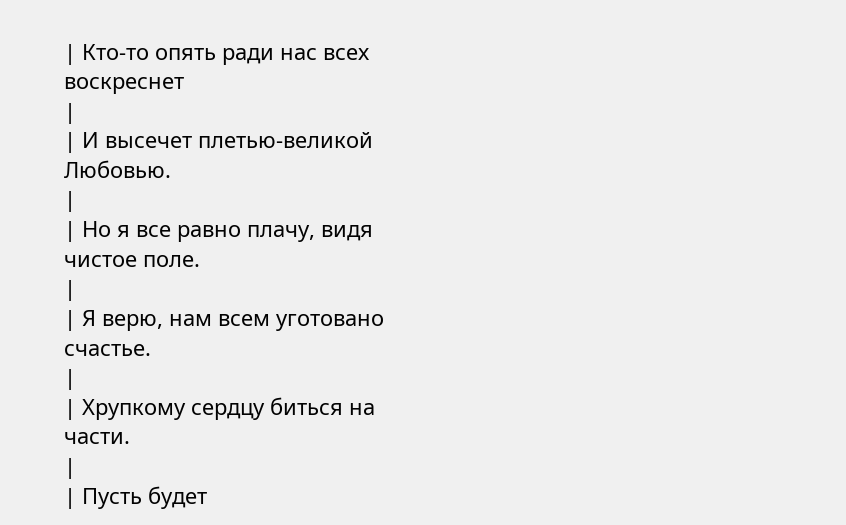| Кто-то опять ради нас всех воскреснет
|
| И высечет плетью-великой Любовью.
|
| Но я все равно плачу, видя чистое поле.
|
| Я верю, нам всем уготовано счастье.
|
| Хрупкому сердцу биться на части.
|
| Пусть будет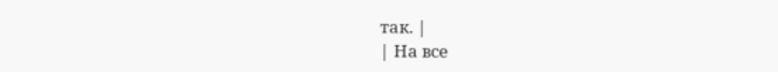так. |
| На все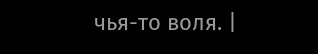чья-то воля. |